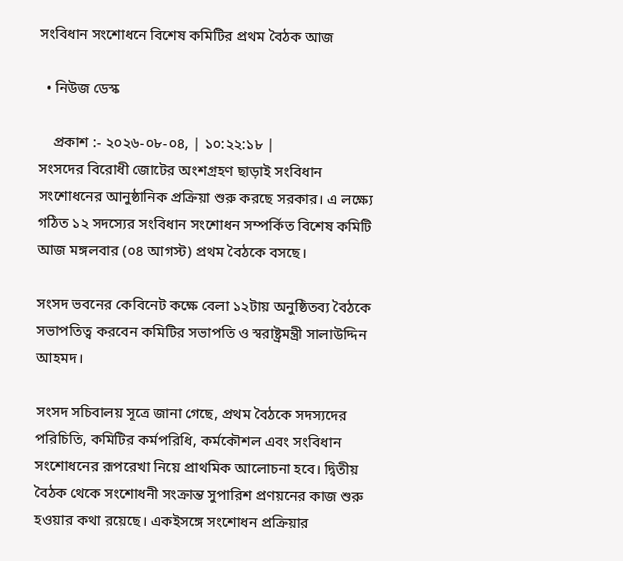সংবিধান সংশোধনে বিশেষ কমিটির প্রথম বৈঠক আজ

  • নিউজ ডেস্ক

    প্রকাশ :- ২০২৬-০৮-০৪, | ১০:২২:১৮ |
সংসদের বিরোধী জোটের অংশগ্রহণ ছাড়াই সংবিধান সংশোধনের আনুষ্ঠানিক প্রক্রিয়া শুরু করছে সরকার। এ লক্ষ্যে গঠিত ১২ সদস্যের সংবিধান সংশোধন সম্পর্কিত বিশেষ কমিটি আজ মঙ্গলবার (০৪ আগস্ট) প্রথম বৈঠকে বসছে।

সংসদ ভবনের কেবিনেট কক্ষে বেলা ১২টায় অনুষ্ঠিতব্য বৈঠকে সভাপতিত্ব করবেন কমিটির সভাপতি ও স্বরাষ্ট্রমন্ত্রী সালাউদ্দিন আহমদ।

সংসদ সচিবালয় সূত্রে জানা গেছে, প্রথম বৈঠকে সদস্যদের পরিচিতি, কমিটির কর্মপরিধি, কর্মকৌশল এবং সংবিধান সংশোধনের রূপরেখা নিয়ে প্রাথমিক আলোচনা হবে। দ্বিতীয় বৈঠক থেকে সংশোধনী সংক্রান্ত সুপারিশ প্রণয়নের কাজ শুরু হওয়ার কথা রয়েছে। একইসঙ্গে সংশোধন প্রক্রিয়ার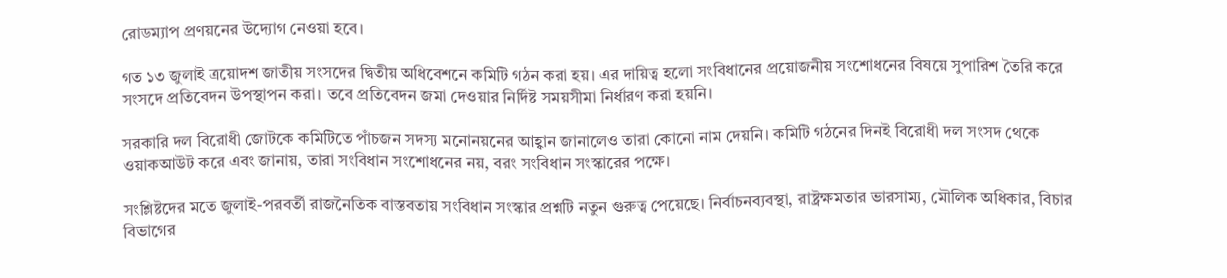রোডম্যাপ প্রণয়নের উদ্যোগ নেওয়া হবে।

গত ১৩ জুলাই ত্রয়োদশ জাতীয় সংসদের দ্বিতীয় অধিবেশনে কমিটি গঠন করা হয়। এর দায়িত্ব হলো সংবিধানের প্রয়োজনীয় সংশোধনের বিষয়ে সুপারিশ তৈরি করে সংসদে প্রতিবেদন উপস্থাপন করা। তবে প্রতিবেদন জমা দেওয়ার নির্দিষ্ট সময়সীমা নির্ধারণ করা হয়নি।

সরকারি দল বিরোধী জোটকে কমিটিতে পাঁচজন সদস্য মনোনয়নের আহ্বান জানালেও তারা কোনো নাম দেয়নি। কমিটি গঠনের দিনই বিরোধী দল সংসদ থেকে ওয়াকআউট করে এবং জানায়, তারা সংবিধান সংশোধনের নয়, বরং সংবিধান সংস্কারের পক্ষে।

সংশ্লিষ্টদের মতে জুলাই-পরবর্তী রাজনৈতিক বাস্তবতায় সংবিধান সংস্কার প্রশ্নটি নতুন গুরুত্ব পেয়েছে। নির্বাচনব্যবস্থা, রাষ্ট্রক্ষমতার ভারসাম্য, মৌলিক অধিকার, বিচার বিভাগের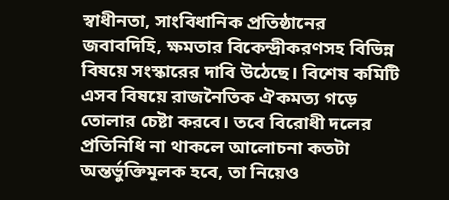স্বাধীনতা, সাংবিধানিক প্রতিষ্ঠানের জবাবদিহি, ক্ষমতার বিকেন্দ্রীকরণসহ বিভিন্ন বিষয়ে সংস্কারের দাবি উঠেছে। বিশেষ কমিটি এসব বিষয়ে রাজনৈতিক ঐকমত্য গড়ে তোলার চেষ্টা করবে। তবে বিরোধী দলের প্রতিনিধি না থাকলে আলোচনা কতটা অন্তর্ভুক্তিমূলক হবে, তা নিয়েও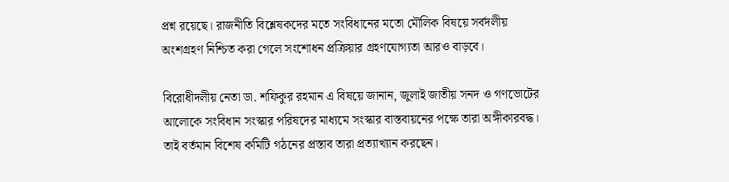প্রশ্ন রয়েছে। রাজনীতি বিশ্লেষকদের মতে সংবিধানের মতো মৌলিক বিষয়ে সর্বদলীয় অংশগ্রহণ নিশ্চিত করা গেলে সংশোধন প্রক্রিয়ার গ্রহণযোগ্যতা আরও বাড়বে।

বিরোধীদলীয় নেতা ডা. শফিকুর রহমান এ বিষয়ে জানান, জুলাই জাতীয় সনদ ও গণভোটের আলোকে সংবিধান সংস্কার পরিষদের মাধ্যমে সংস্কার বাস্তবায়নের পক্ষে তারা অঙ্গীকারবদ্ধ। তাই বর্তমান বিশেষ কমিটি গঠনের প্রস্তাব তারা প্রত্যাখ্যান করছেন।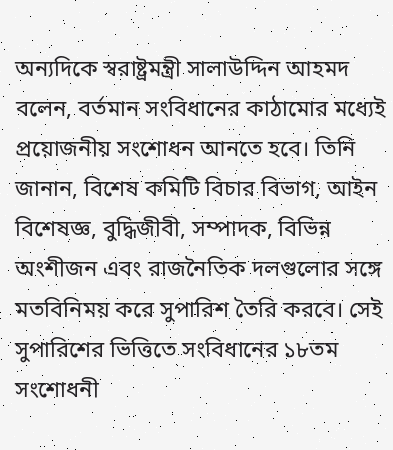অন্যদিকে স্বরাষ্ট্রমন্ত্রী সালাউদ্দিন আহমদ বলেন, বর্তমান সংবিধানের কাঠামোর মধ্যেই প্রয়োজনীয় সংশোধন আনতে হবে। তিনি জানান, বিশেষ কমিটি বিচার বিভাগ, আইন বিশেষজ্ঞ, বুদ্ধিজীবী, সম্পাদক, বিভিন্ন অংশীজন এবং রাজনৈতিক দলগুলোর সঙ্গে মতবিনিময় করে সুপারিশ তৈরি করবে। সেই সুপারিশের ভিত্তিতে সংবিধানের ১৮তম সংশোধনী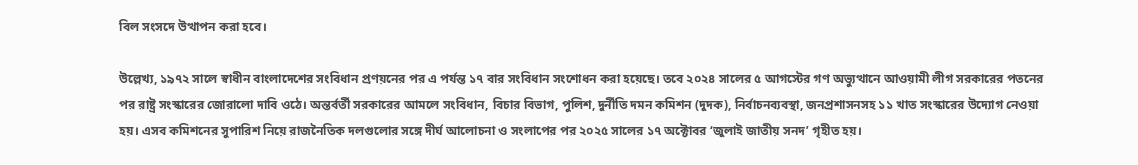বিল সংসদে উত্থাপন করা হবে।

উল্লেখ্য, ১৯৭২ সালে স্বাধীন বাংলাদেশের সংবিধান প্রণয়নের পর এ পর্যন্ত ১৭ বার সংবিধান সংশোধন করা হয়েছে। তবে ২০২৪ সালের ৫ আগস্টের গণ অভ্যুত্থানে আওয়ামী লীগ সরকারের পতনের পর রাষ্ট্র সংস্কারের জোরালো দাবি ওঠে। অন্তর্বর্তী সরকারের আমলে সংবিধান, বিচার বিভাগ, পুলিশ, দুর্নীতি দমন কমিশন (দুদক), নির্বাচনব্যবস্থা, জনপ্রশাসনসহ ১১ খাত সংস্কারের উদ্যোগ নেওয়া হয়। এসব কমিশনের সুপারিশ নিয়ে রাজনৈতিক দলগুলোর সঙ্গে দীর্ঘ আলোচনা ও সংলাপের পর ২০২৫ সালের ১৭ অক্টোবর ‘জুলাই জাতীয় সনদ’ গৃহীত হয়।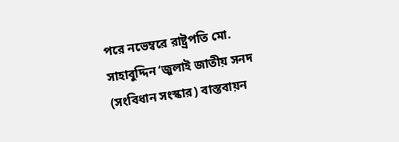পরে নভেম্বরে রাষ্ট্রপতি মো. সাহাবুদ্দিন ‘জুলাই জাতীয় সনদ (সংবিধান সংস্কার) বাস্তবায়ন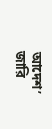আদেশ’ জারি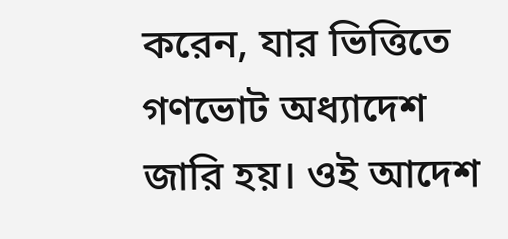করেন, যার ভিত্তিতে গণভোট অধ্যাদেশ জারি হয়। ওই আদেশ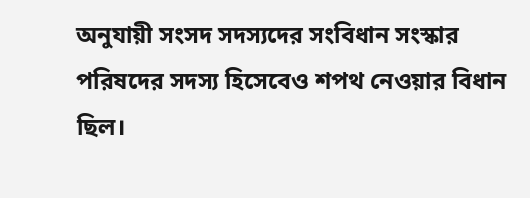অনুযায়ী সংসদ সদস্যদের সংবিধান সংস্কার পরিষদের সদস্য হিসেবেও শপথ নেওয়ার বিধান ছিল।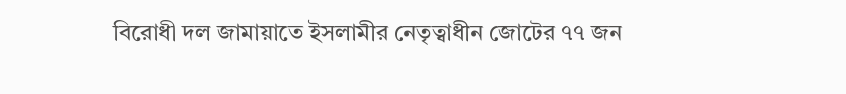বিরোধী দল জামায়াতে ইসলামীর নেতৃত্বাধীন জোটের ৭৭ জন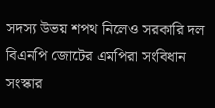সদস্য উভয় শপথ নিলেও সরকারি দল বিএনপি জোটের এমপিরা সংবিধান সংস্কার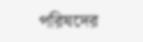পরিষদের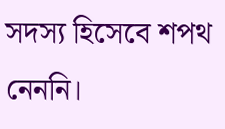সদস্য হিসেবে শপথ নেননি।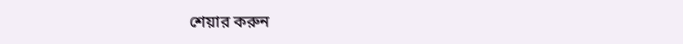শেয়ার করুন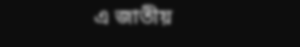এ জাতীয়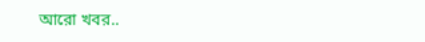আরো খবর..